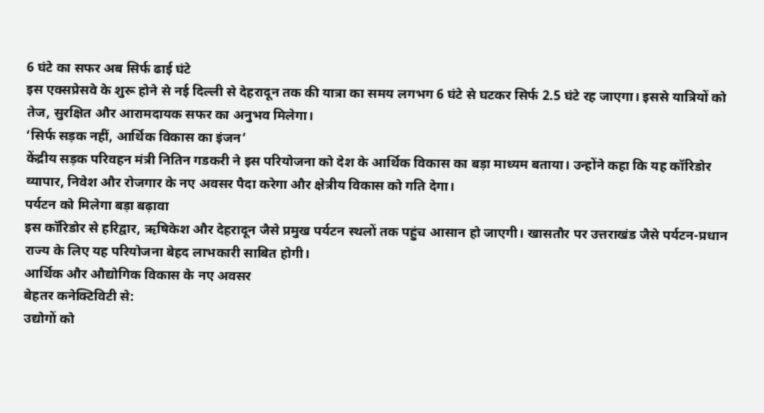6 घंटे का सफर अब सिर्फ ढाई घंटे
इस एक्सप्रेसवे के शुरू होने से नई दिल्ली से देहरादून तक की यात्रा का समय लगभग 6 घंटे से घटकर सिर्फ 2.5 घंटे रह जाएगा। इससे यात्रियों को तेज, सुरक्षित और आरामदायक सफर का अनुभव मिलेगा।
‘सिर्फ सड़क नहीं, आर्थिक विकास का इंजन’
केंद्रीय सड़क परिवहन मंत्री नितिन गडकरी ने इस परियोजना को देश के आर्थिक विकास का बड़ा माध्यम बताया। उन्होंने कहा कि यह कॉरिडोर व्यापार, निवेश और रोजगार के नए अवसर पैदा करेगा और क्षेत्रीय विकास को गति देगा।
पर्यटन को मिलेगा बड़ा बढ़ावा
इस कॉरिडोर से हरिद्वार, ऋषिकेश और देहरादून जैसे प्रमुख पर्यटन स्थलों तक पहुंच आसान हो जाएगी। खासतौर पर उत्तराखंड जैसे पर्यटन-प्रधान राज्य के लिए यह परियोजना बेहद लाभकारी साबित होगी।
आर्थिक और औद्योगिक विकास के नए अवसर
बेहतर कनेक्टिविटी से:
उद्योगों को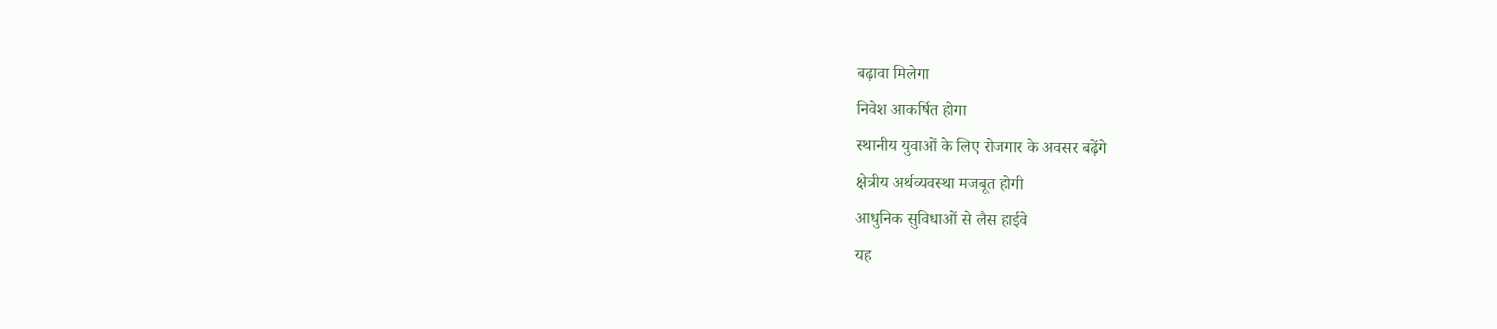बढ़ावा मिलेगा
निवेश आकर्षित होगा
स्थानीय युवाओं के लिए रोजगार के अवसर बढ़ेंगे
क्षेत्रीय अर्थव्यवस्था मजबूत होगी
आधुनिक सुविधाओं से लैस हाईवे
यह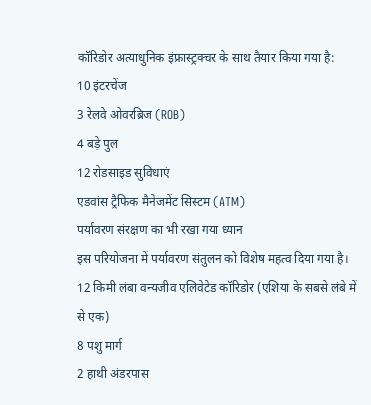कॉरिडोर अत्याधुनिक इंफ्रास्ट्रक्चर के साथ तैयार किया गया है:
10 इंटरचेंज
3 रेलवे ओवरब्रिज (ROB)
4 बड़े पुल
12 रोडसाइड सुविधाएं
एडवांस ट्रैफिक मैनेजमेंट सिस्टम (ATM)
पर्यावरण संरक्षण का भी रखा गया ध्यान
इस परियोजना में पर्यावरण संतुलन को विशेष महत्व दिया गया है।
12 किमी लंबा वन्यजीव एलिवेटेड कॉरिडोर (एशिया के सबसे लंबे में से एक)
8 पशु मार्ग
2 हाथी अंडरपास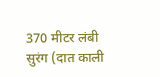370 मीटर लंबी सुरंग (दात काली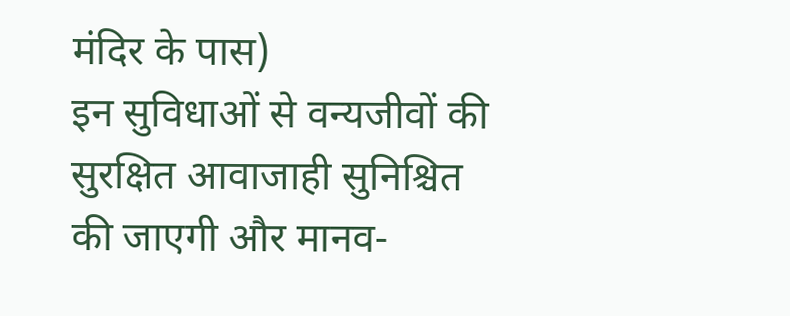मंदिर के पास)
इन सुविधाओं से वन्यजीवों की सुरक्षित आवाजाही सुनिश्चित की जाएगी और मानव-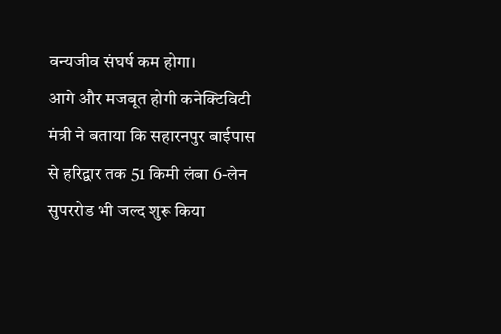वन्यजीव संघर्ष कम होगा।
आगे और मजबूत होगी कनेक्टिविटी
मंत्री ने बताया कि सहारनपुर बाईपास से हरिद्वार तक 51 किमी लंबा 6-लेन सुपररोड भी जल्द शुरू किया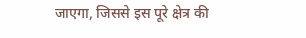जाएगा, जिससे इस पूरे क्षेत्र की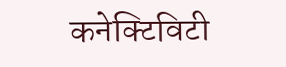कनेक्टिविटी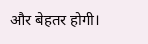और बेहतर होगी।